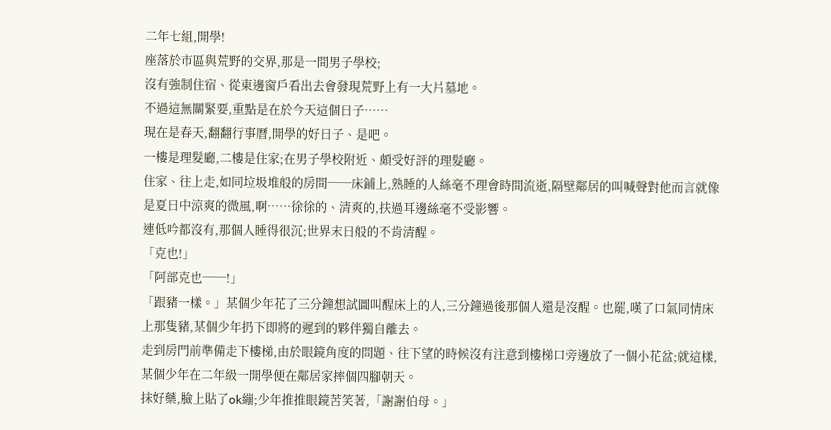二年七組,開學!
座落於市區與荒野的交界,那是一間男子學校;
沒有強制住宿、從東邊窗戶看出去會發現荒野上有一大片墓地。
不過這無關緊要,重點是在於今天這個日子……
現在是春天,翻翻行事曆,開學的好日子、是吧。
一樓是理髮廳,二樓是住家;在男子學校附近、頗受好評的理髮廳。
住家、往上走,如同垃圾堆般的房間──床鋪上,熟睡的人絲毫不理會時間流逝,隔壁鄰居的叫喊聲對他而言就像是夏日中涼爽的微風,啊……徐徐的、清爽的,扶過耳邊絲毫不受影響。
連低吟都沒有,那個人睡得很沉;世界末日般的不肯清醒。
「克也!」
「阿部克也──!」
「跟豬一樣。」某個少年花了三分鐘想試圖叫醒床上的人,三分鐘過後那個人還是沒醒。也罷,嘆了口氣同情床上那隻豬,某個少年扔下即將的遲到的夥伴獨自離去。
走到房門前準備走下樓梯,由於眼鏡角度的問題、往下望的時候沒有注意到樓梯口旁邊放了一個小花盆;就這樣,某個少年在二年級一開學便在鄰居家摔個四腳朝天。
抹好藥,臉上貼了ok繃;少年推推眼鏡苦笑著,「謝謝伯母。」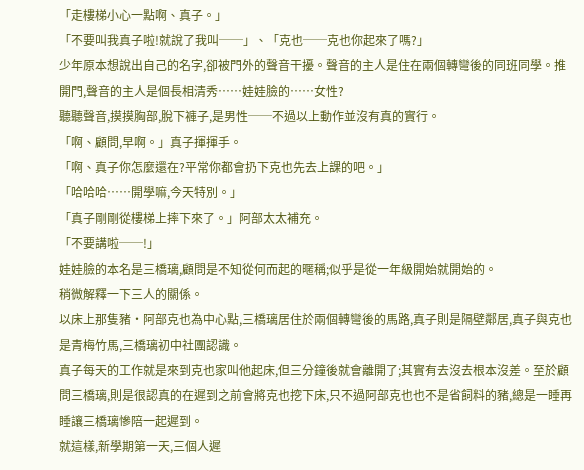「走樓梯小心一點啊、真子。」
「不要叫我真子啦!就說了我叫──」、「克也──克也你起來了嗎?」
少年原本想說出自己的名字,卻被門外的聲音干擾。聲音的主人是住在兩個轉彎後的同班同學。推開門,聲音的主人是個長相清秀……娃娃臉的……女性?
聽聽聲音,摸摸胸部,脫下褲子,是男性──不過以上動作並沒有真的實行。
「啊、顧問,早啊。」真子揮揮手。
「啊、真子你怎麼還在?平常你都會扔下克也先去上課的吧。」
「哈哈哈……開學嘛,今天特別。」
「真子剛剛從樓梯上摔下來了。」阿部太太補充。
「不要講啦──!」
娃娃臉的本名是三橋璃,顧問是不知從何而起的暱稱;似乎是從一年級開始就開始的。
稍微解釋一下三人的關係。
以床上那隻豬‧阿部克也為中心點,三橋璃居住於兩個轉彎後的馬路,真子則是隔壁鄰居,真子與克也是青梅竹馬,三橋璃初中社團認識。
真子每天的工作就是來到克也家叫他起床,但三分鐘後就會離開了;其實有去沒去根本沒差。至於顧問三橋璃,則是很認真的在遲到之前會將克也挖下床,只不過阿部克也也不是省飼料的豬,總是一睡再睡讓三橋璃慘陪一起遲到。
就這樣,新學期第一天,三個人遲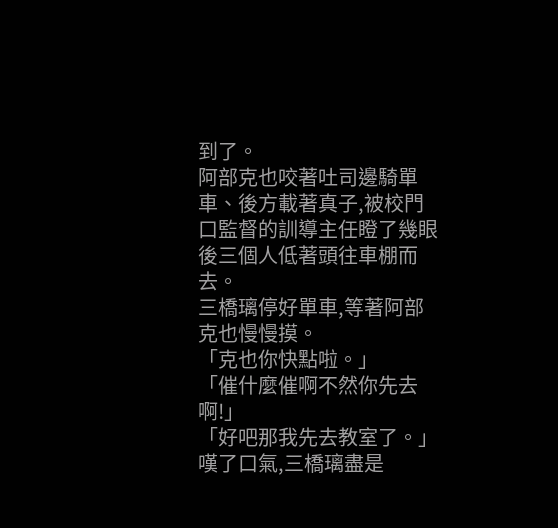到了。
阿部克也咬著吐司邊騎單車、後方載著真子,被校門口監督的訓導主任瞪了幾眼後三個人低著頭往車棚而去。
三橋璃停好單車,等著阿部克也慢慢摸。
「克也你快點啦。」
「催什麼催啊不然你先去啊!」
「好吧那我先去教室了。」嘆了口氣,三橋璃盡是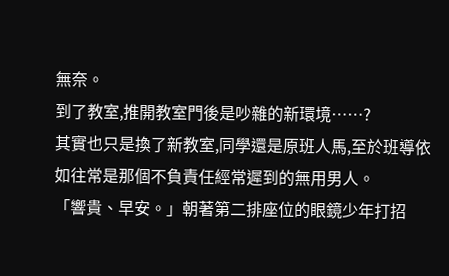無奈。
到了教室,推開教室門後是吵雜的新環境……?
其實也只是換了新教室,同學還是原班人馬,至於班導依如往常是那個不負責任經常遲到的無用男人。
「響貴、早安。」朝著第二排座位的眼鏡少年打招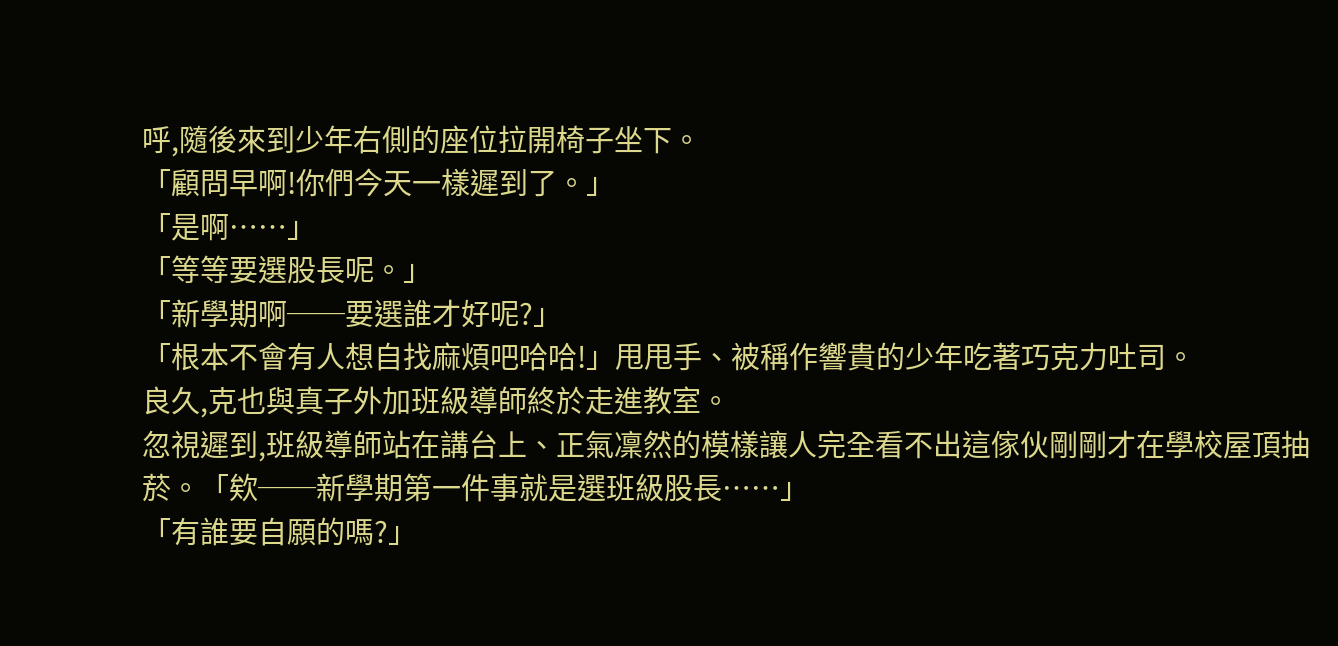呼,隨後來到少年右側的座位拉開椅子坐下。
「顧問早啊!你們今天一樣遲到了。」
「是啊……」
「等等要選股長呢。」
「新學期啊──要選誰才好呢?」
「根本不會有人想自找麻煩吧哈哈!」甩甩手、被稱作響貴的少年吃著巧克力吐司。
良久,克也與真子外加班級導師終於走進教室。
忽視遲到,班級導師站在講台上、正氣凜然的模樣讓人完全看不出這傢伙剛剛才在學校屋頂抽菸。「欸──新學期第一件事就是選班級股長……」
「有誰要自願的嗎?」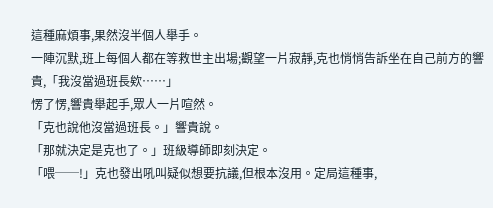這種麻煩事,果然沒半個人舉手。
一陣沉默,班上每個人都在等救世主出場;觀望一片寂靜,克也悄悄告訴坐在自己前方的響貴,「我沒當過班長欸……」
愣了愣,響貴舉起手,眾人一片喧然。
「克也說他沒當過班長。」響貴說。
「那就決定是克也了。」班級導師即刻決定。
「喂──!」克也發出吼叫疑似想要抗議,但根本沒用。定局這種事,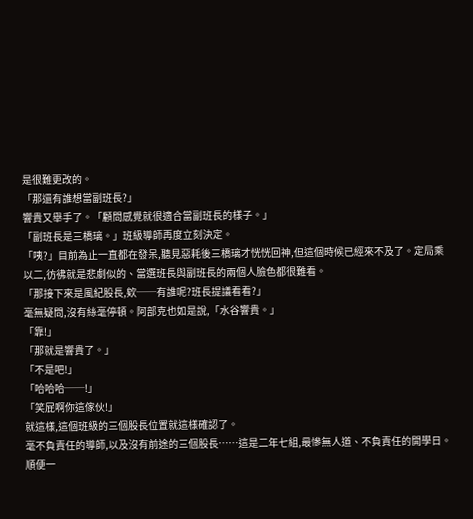是很難更改的。
「那還有誰想當副班長?」
響貴又舉手了。「顧問感覺就很適合當副班長的樣子。」
「副班長是三橋璃。」班級導師再度立刻決定。
「咦?」目前為止一直都在發呆,聽見惡耗後三橋璃才恍恍回神,但這個時候已經來不及了。定局乘以二,彷彿就是悲劇似的、當選班長與副班長的兩個人臉色都很難看。
「那接下來是風紀股長,欸──有誰呢?班長提議看看?」
毫無疑問,沒有絲毫停頓。阿部克也如是說,「水谷響貴。」
「靠!」
「那就是響貴了。」
「不是吧!」
「哈哈哈──!」
「笑屁啊你這傢伙!」
就這樣,這個班級的三個股長位置就這樣確認了。
毫不負責任的導師,以及沒有前途的三個股長……這是二年七組,最慘無人道、不負責任的開學日。
順便一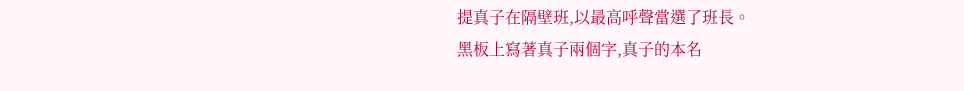提真子在隔壁班,以最高呼聲當選了班長。
黑板上寫著真子兩個字,真子的本名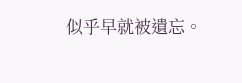似乎早就被遺忘。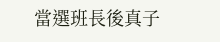當選班長後真子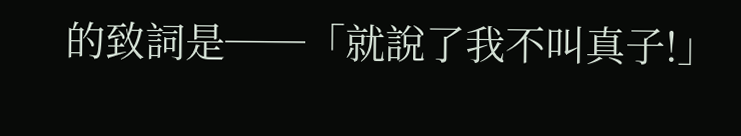的致詞是──「就說了我不叫真子!」